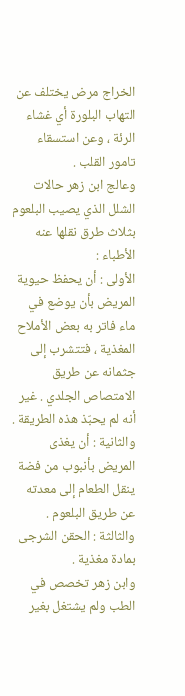الخراج مرض يختلف عن التهاب البلورة أي غشاء الرئة ، وعن استسقاء تامور القلب .
وعالج ابن زهر حالات الشلل الذي يصيب البلعوم بثلاث طرق نقلها عنه الأطباء :
الأولى : أن يحفظ حيوية المريض بأن يوضع في ماء فاتر به بعض الأملاح المغذية ، فتتشرب إلى جثمانه عن طريق الامتصاص الجلدي . غير أنه لم يحبّذ هذه الطريقة .
والثانية : أن يغذى المريض بأنبوب من فضة ينقل الطعام إلى معدته عن طريق البلعوم .
والثالثة : الحقن الشرجى بمادة مغذية .
وابن زهر تخصص في الطب ولم يشتغل بغير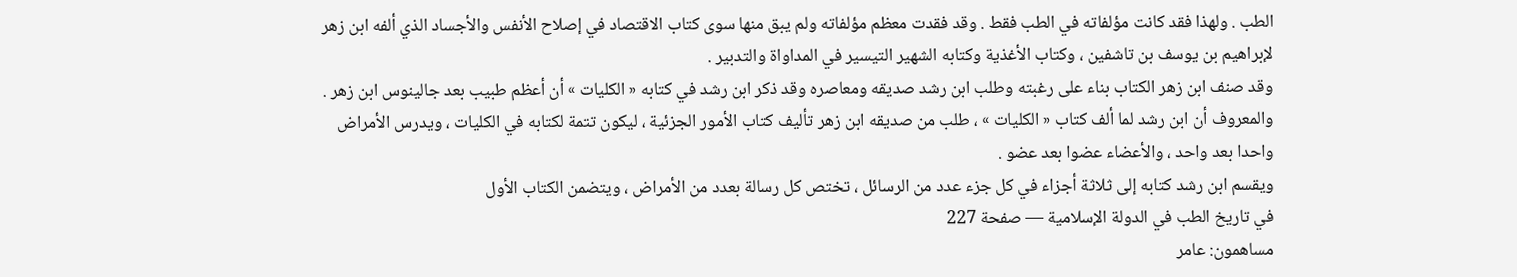الطب . ولهذا فقد كانت مؤلفاته في الطب فقط . وقد فقدت معظم مؤلفاته ولم يبق منها سوى كتاب الاقتصاد في إصلاح الأنفس والأجساد الذي ألفه ابن زهر لإبراهيم بن يوسف بن تاشفين ، وكتاب الأغذية وكتابه الشهير التيسير في المداواة والتدبير .
وقد صنف ابن زهر الكتاب بناء على رغبته وطلب ابن رشد صديقه ومعاصره وقد ذكر ابن رشد في كتابه « الكليات » أن أعظم طبيب بعد جالينوس ابن زهر .
والمعروف أن ابن رشد لما ألف كتاب « الكليات » ، طلب من صديقه ابن زهر تأليف كتاب الأمور الجزئية ، ليكون تتمة لكتابه في الكليات ، ويدرس الأمراض واحدا بعد واحد ، والأعضاء عضوا بعد عضو .
ويقسم ابن رشد كتابه إلى ثلاثة أجزاء في كل جزء عدد من الرسائل ، تختص كل رسالة بعدد من الأمراض ، ويتضمن الكتاب الأول
في تاريخ الطب في الدولة الإسلامية — صفحة 227
مساهمون: عامر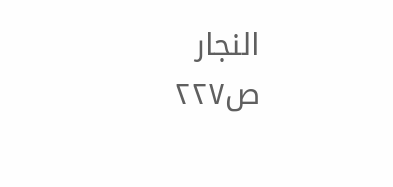النجار
ص٢٢٧